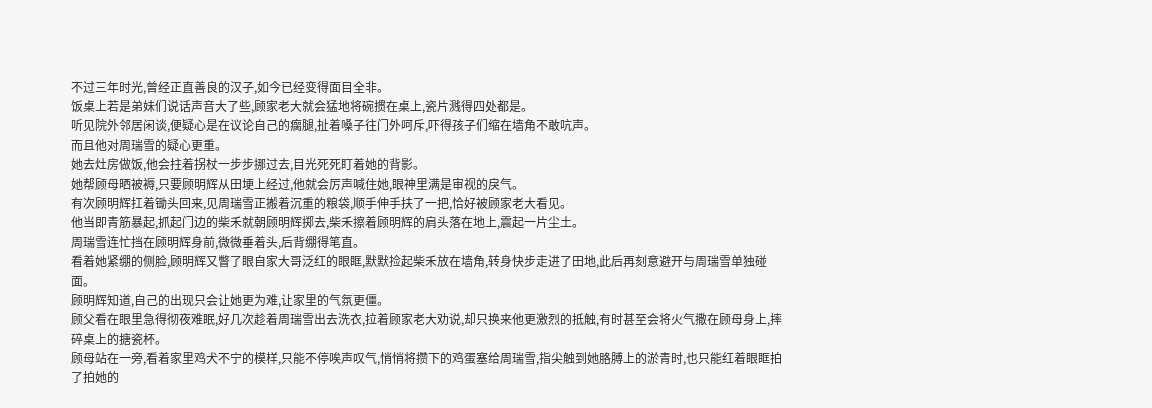不过三年时光,曾经正直善良的汉子,如今已经变得面目全非。
饭桌上若是弟妹们说话声音大了些,顾家老大就会猛地将碗掼在桌上,瓷片溅得四处都是。
听见院外邻居闲谈,便疑心是在议论自己的瘸腿,扯着嗓子往门外呵斥,吓得孩子们缩在墙角不敢吭声。
而且他对周瑞雪的疑心更重。
她去灶房做饭,他会拄着拐杖一步步挪过去,目光死死盯着她的背影。
她帮顾母晒被褥,只要顾明辉从田埂上经过,他就会厉声喊住她,眼神里满是审视的戾气。
有次顾明辉扛着锄头回来,见周瑞雪正搬着沉重的粮袋,顺手伸手扶了一把,恰好被顾家老大看见。
他当即青筋暴起,抓起门边的柴禾就朝顾明辉掷去,柴禾擦着顾明辉的肩头落在地上,震起一片尘土。
周瑞雪连忙挡在顾明辉身前,微微垂着头,后背绷得笔直。
看着她紧绷的侧脸,顾明辉又瞥了眼自家大哥泛红的眼眶,默默捡起柴禾放在墙角,转身快步走进了田地,此后再刻意避开与周瑞雪单独碰面。
顾明辉知道,自己的出现只会让她更为难,让家里的气氛更僵。
顾父看在眼里急得彻夜难眠,好几次趁着周瑞雪出去洗衣,拉着顾家老大劝说,却只换来他更激烈的抵触,有时甚至会将火气撒在顾母身上,摔碎桌上的搪瓷杯。
顾母站在一旁,看着家里鸡犬不宁的模样,只能不停唉声叹气,悄悄将攒下的鸡蛋塞给周瑞雪,指尖触到她胳膊上的淤青时,也只能红着眼眶拍了拍她的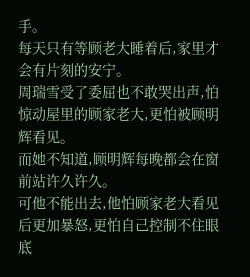手。
每天只有等顾老大睡着后,家里才会有片刻的安宁。
周瑞雪受了委屈也不敢哭出声,怕惊动屋里的顾家老大,更怕被顾明辉看见。
而她不知道,顾明辉每晚都会在窗前站许久许久。
可他不能出去,他怕顾家老大看见后更加暴怒,更怕自己控制不住眼底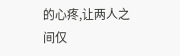的心疼,让两人之间仅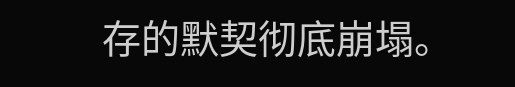存的默契彻底崩塌。